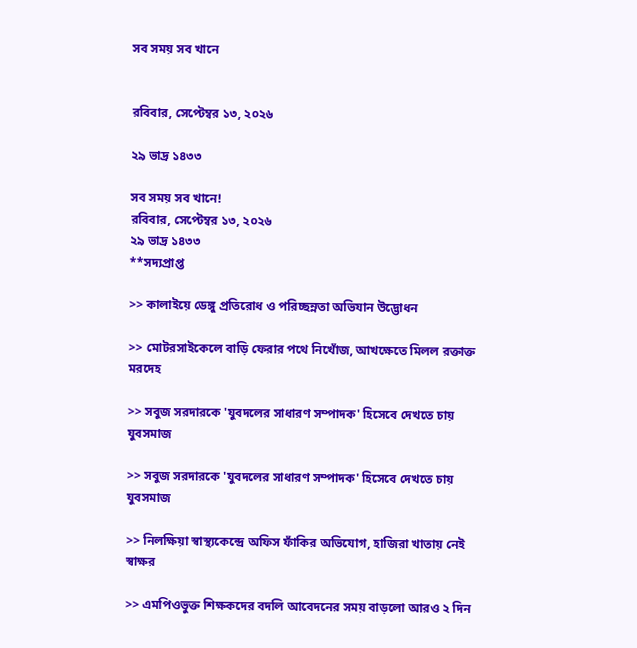সব সময় সব খানে


রবিবার, সেপ্টেম্বর ১৩, ২০২৬

২৯ ভাদ্র ১৪৩৩

সব সময় সব খানে!
রবিবার, সেপ্টেম্বর ১৩, ২০২৬
২৯ ভাদ্র ১৪৩৩
**সদ্যপ্রাপ্ত

>> কালাইয়ে ডেঙ্গু প্রতিরোধ ও পরিচ্ছন্নতা অভিযান উদ্ভোধন

>> মোটরসাইকেলে বাড়ি ফেরার পথে নিখোঁজ, আখক্ষেতে মিলল রক্তাক্ত মরদেহ

>> সবুজ সরদারকে 'যুবদলের সাধারণ সম্পাদক' হিসেবে দেখতে চায় যুবসমাজ

>> সবুজ সরদারকে 'যুবদলের সাধারণ সম্পাদক' হিসেবে দেখতে চায় যুবসমাজ

>> নিলক্ষিয়া স্বাস্থ্যকেন্দ্রে অফিস ফাঁকির অভিযোগ, হাজিরা খাতায় নেই স্বাক্ষর

>> এমপিওভুক্ত শিক্ষকদের বদলি আবেদনের সময় বাড়লো আরও ২ দিন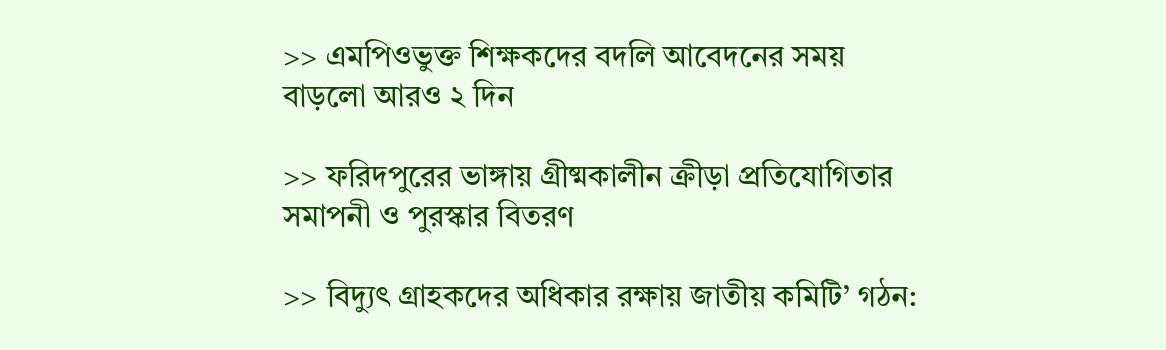>> এমপিওভুক্ত শিক্ষকদের বদলি আবেদনের সময় বাড়লো আরও ২ দিন

>> ফরিদপুরের ভাঙ্গায় গ্রীষ্মকালীন ক্রীড়া প্রতিযোগিতার সমাপনী ও পুরস্কার বিতরণ

>> বিদ্যুৎ গ্রাহকদের অধিকার রক্ষায় জাতীয় কমিটি’ গঠন: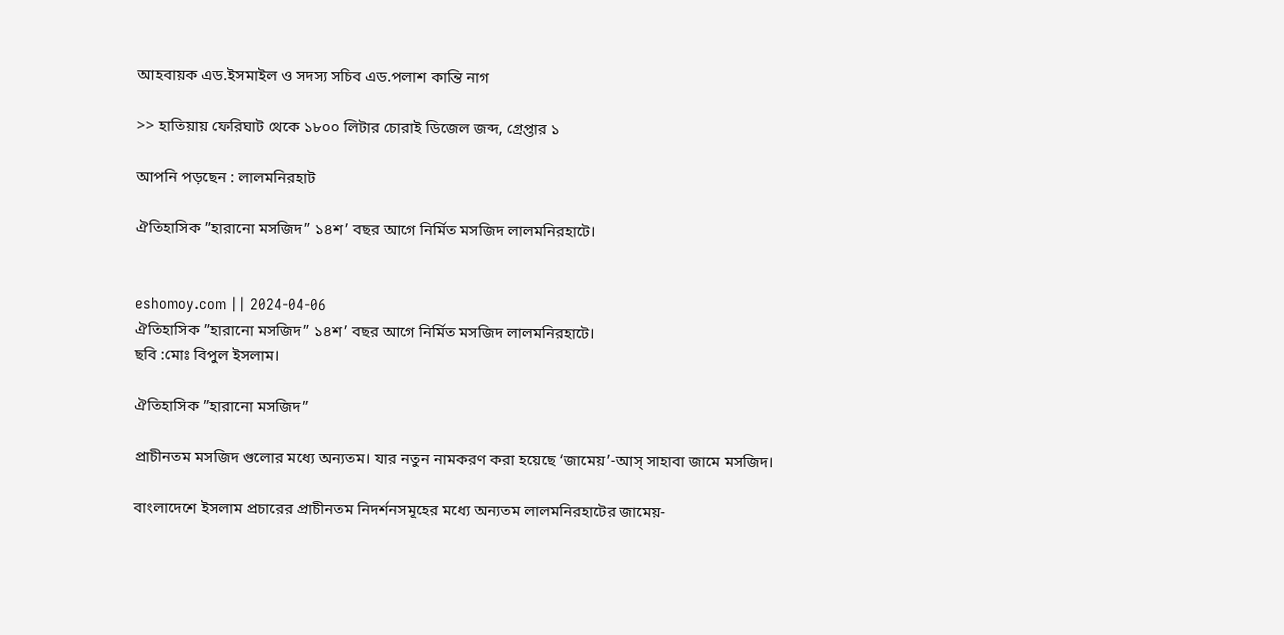আহবায়ক এড.ইসমাইল ও সদস্য সচিব এড.পলাশ কান্তি নাগ

>> হাতিয়ায় ফেরিঘাট থেকে ১৮০০ লিটার চোরাই ডিজেল জব্দ, গ্রেপ্তার ১

আপনি পড়ছেন : লালমনিরহাট

ঐতিহাসিক ”হারানো মসজিদ” ১৪শ’ বছর আগে নির্মিত মসজিদ লালমনিরহাটে।


eshomoy.com || 2024-04-06
ঐতিহাসিক ”হারানো মসজিদ” ১৪শ’ বছর আগে নির্মিত মসজিদ লালমনিরহাটে।
ছবি :মোঃ বিপুল ইসলাম।

ঐতিহাসিক ”হারানো মসজিদ”

প্রাচীনতম মসজিদ গুলোর মধ্যে অন্যতম। যার নতুন নামকরণ করা হয়েছে ‘জামেয়’-আস্ সাহাবা জামে মসজিদ।

বাংলাদেশে ইসলাম প্রচারের প্রাচীনতম নিদর্শনসমূহের মধ্যে অন্যতম লালমনিরহাটের জামেয়-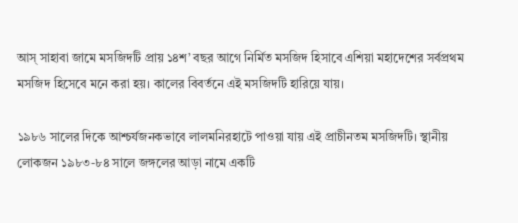আস্ সাহাবা জামে মসজিদটি প্রায় ১৪শ’ বছর আগে নির্মিত মসজিদ হিসাবে এশিয়া মহাদেশের সর্বপ্রথম মসজিদ হিসেবে মনে করা হয়। কালের বিবর্তনে এই মসজিদটি হারিয়ে যায়।

১৯৮৬ সালের দিকে আশ্চর্যজনকভাবে লালমনিরহাটে পাওয়া যায় এই প্রাচীনতম মসজিদটি। স্থানীয় লোকজন ১৯৮৩-৮৪ সালে জঙ্গলের আড়া নামে একটি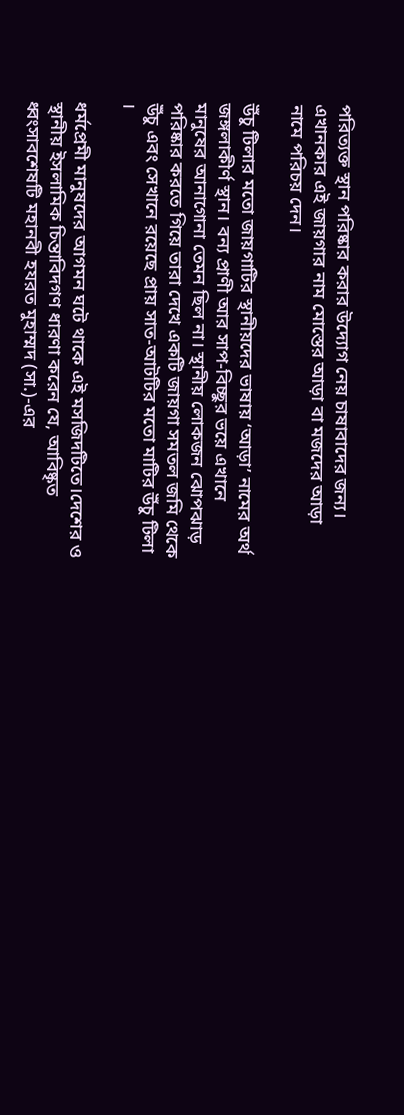পরিত্যক্ত স্থান পরিষ্কার করার উদ্যোগ নেয় চাষাবাদের জন্য। এখানকার এই জায়গার নাম মোস্তের আড়া বা মজদের আড়া নামে পরিচয় দেন।

উঁচু টিলার মতো জায়গাটির স্থানীয়দের ভাষায় ‘আড়া’ নামের অর্থ জঙ্গলাকীর্ণ স্থান। বন্য প্রাণী আর সাপ-বিচ্ছুর ভয়ে এখানে মানুষের আনাগোনা তেমন ছিল না। স্থানীয় লোকজন ঝোপঝাড় পরিষ্কার করতে গিয়ে তারা দেখে একটি জায়গা সমতল জমি থেকে উঁচু এবং সেখানে রয়েছে প্রায় সাত-আটটির মতো মাটির উঁচু টিলা ।

ধর্মপ্রেমী মানুষদের আগমন ঘটে থাকে এই মসজিদটিতে।দেশের ও স্থানীয় ইসলামিক চিন্তাবিদগণ ধারণা করেন যে, আবিষ্কৃত ধ্বংসাবশেষটি মহানবী হযরত মুহাম্মদ (সা.)-এর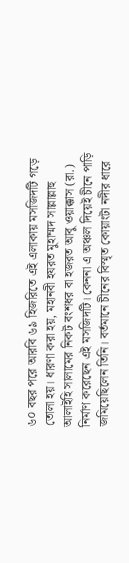৬০ বছর পরে আরবি ৬৯ হিজরিতে এই এলাকায় মসজিদটি গড়ে তোলা হয়। ধারণা করা হয়, মহানবী হযরত মুহাম্মদ সাল্লাল্লাহু আলাইহি সালামের নিকট বংশধর বা হজরত আবু ওয়াক্কাস (রা.) নির্মাণ করেছেন এই মসজিদটি। কেননা এ অঞ্চল দিয়েই চীনে পাড়ি জমিয়েছিলেন তিনি। বর্তমানে চীনের বিস্মৃত কোয়াংটা নদীর ধারে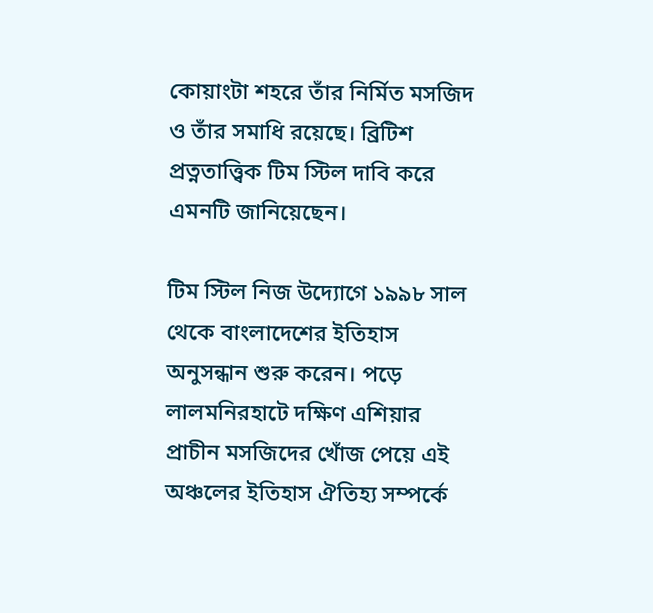কোয়াংটা শহরে তাঁর নির্মিত মসজিদ ও তাঁর সমাধি রয়েছে। ব্রিটিশ প্রত্নতাত্ত্বিক টিম স্টিল দাবি করে এমনটি জানিয়েছেন।

টিম স্টিল নিজ উদ্যোগে ১৯৯৮ সাল থেকে বাংলাদেশের ইতিহাস অনুসন্ধান শুরু করেন। পড়ে লালমনিরহাটে দক্ষিণ এশিয়ার প্রাচীন মসজিদের খোঁজ পেয়ে এই অঞ্চলের ইতিহাস ঐতিহ্য সম্পর্কে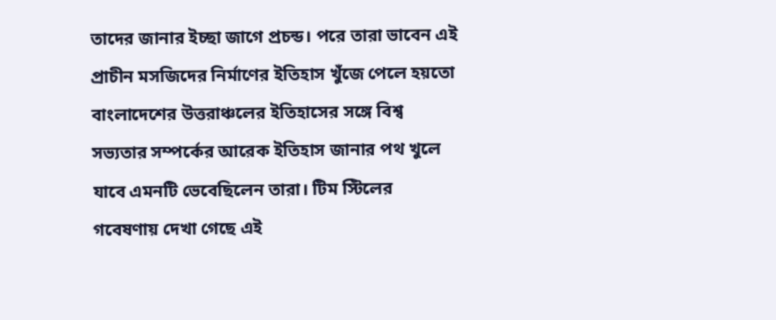তাদের জানার ইচ্ছা জাগে প্রচন্ড। পরে তারা ভাবেন এই প্রাচীন মসজিদের নির্মাণের ইতিহাস খুঁজে পেলে হয়তো বাংলাদেশের উত্তরাঞ্চলের ইতিহাসের সঙ্গে বিশ্ব সভ্যতার সম্পর্কের আরেক ইতিহাস জানার পথ খুলে যাবে এমনটি ভেবেছিলেন তারা। টিম স্টিলের গবেষণায় দেখা গেছে এই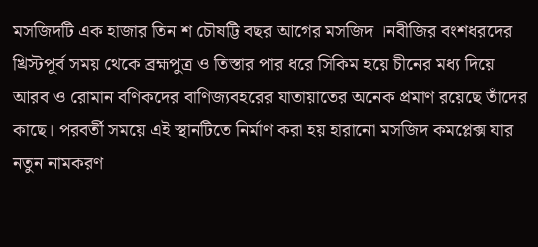মসজিদটি এক হাজার তিন শ চৌষট্টি বছর আগের মসজিদ ।নবীজির বংশধরদের খ্রিস্টপূর্ব সময় থেকে ব্রহ্মপুত্র ও তিস্তার পার ধরে সিকিম হয়ে চীনের মধ্য দিয়ে আরব ও রোমান বণিকদের বাণিজ্যবহরের যাতায়াতের অনেক প্রমাণ রয়েছে তাঁদের কাছে। পরবর্তী সময়ে এই স্থানটিতে নির্মাণ করা হয় হারানো মসজিদ কমপ্লেক্স যার নতুন নামকরণ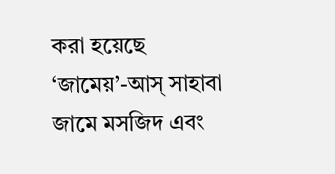করা হয়েছে ‘জামেয়’-আস্ সাহাবা জামে মসজিদ এবং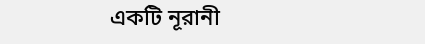একটি নূরানী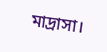মাদ্রাসা।